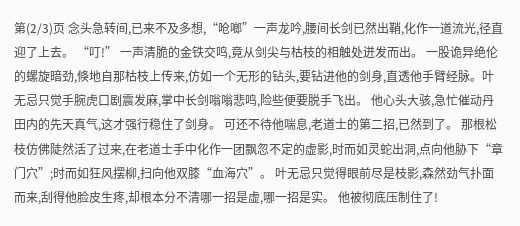第(2/3)页 念头急转间,已来不及多想,“呛啷”一声龙吟,腰间长剑已然出鞘,化作一道流光,径直迎了上去。 “叮!” 一声清脆的金铁交鸣,竟从剑尖与枯枝的相触处迸发而出。 一股诡异绝伦的螺旋暗劲,倏地自那枯枝上传来,仿如一个无形的钻头,要钻进他的剑身,直透他手臂经脉。叶无忌只觉手腕虎口剧震发麻,掌中长剑嗡嗡悲鸣,险些便要脱手飞出。 他心头大骇,急忙催动丹田内的先天真气,这才强行稳住了剑身。 可还不待他喘息,老道士的第二招,已然到了。 那根松枝仿佛陡然活了过来,在老道士手中化作一团飘忽不定的虚影,时而如灵蛇出洞,点向他胁下“章门穴”;时而如狂风摆柳,扫向他双膝“血海穴”。 叶无忌只觉得眼前尽是枝影,森然劲气扑面而来,刮得他脸皮生疼,却根本分不清哪一招是虚,哪一招是实。 他被彻底压制住了!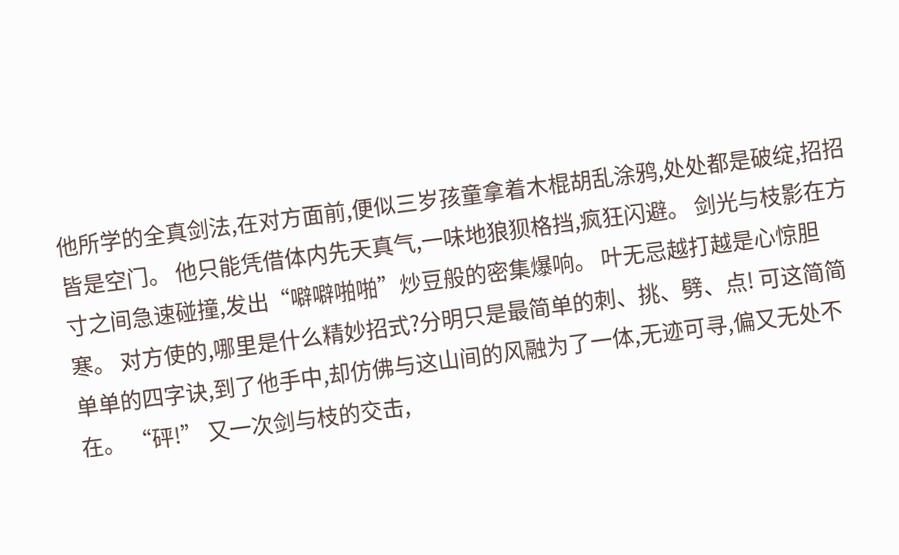他所学的全真剑法,在对方面前,便似三岁孩童拿着木棍胡乱涂鸦,处处都是破绽,招招皆是空门。 他只能凭借体内先天真气,一味地狼狈格挡,疯狂闪避。 剑光与枝影在方寸之间急速碰撞,发出“噼噼啪啪”炒豆般的密集爆响。 叶无忌越打越是心惊胆寒。 对方使的,哪里是什么精妙招式?分明只是最简单的刺、挑、劈、点! 可这简简单单的四字诀,到了他手中,却仿佛与这山间的风融为了一体,无迹可寻,偏又无处不在。 “砰!” 又一次剑与枝的交击,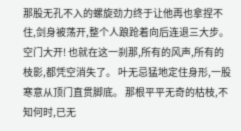那股无孔不入的螺旋劲力终于让他再也拿捏不住,剑身被荡开,整个人踉跄着向后连退三大步。 空门大开! 也就在这一刹那,所有的风声,所有的枝影,都凭空消失了。 叶无忌猛地定住身形,一股寒意从顶门直贯脚底。 那根平平无奇的枯枝,不知何时,已无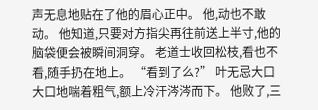声无息地贴在了他的眉心正中。 他,动也不敢动。 他知道,只要对方指尖再往前送上半寸,他的脑袋便会被瞬间洞穿。 老道士收回松枝,看也不看,随手扔在地上。 “看到了么?” 叶无忌大口大口地喘着粗气,额上冷汗涔涔而下。 他败了,三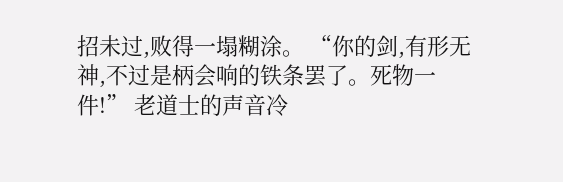招未过,败得一塌糊涂。 “你的剑,有形无神,不过是柄会响的铁条罢了。死物一件!” 老道士的声音冷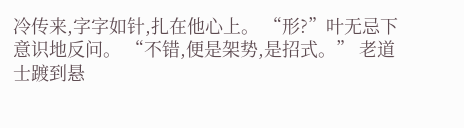冷传来,字字如针,扎在他心上。 “形?”叶无忌下意识地反问。 “不错,便是架势,是招式。” 老道士踱到悬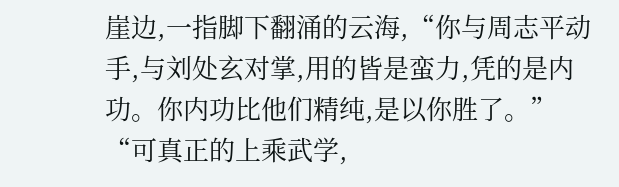崖边,一指脚下翻涌的云海,“你与周志平动手,与刘处玄对掌,用的皆是蛮力,凭的是内功。你内功比他们精纯,是以你胜了。” “可真正的上乘武学,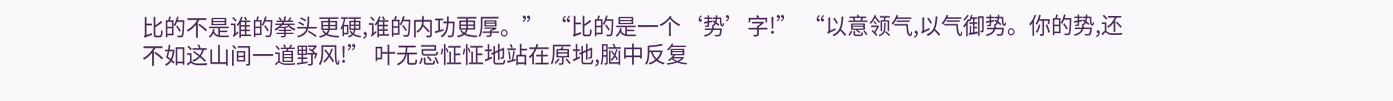比的不是谁的拳头更硬,谁的内功更厚。” “比的是一个‘势’字!” “以意领气,以气御势。你的势,还不如这山间一道野风!” 叶无忌怔怔地站在原地,脑中反复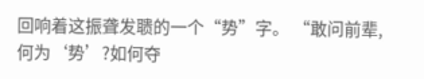回响着这振聋发聩的一个“势”字。 “敢问前辈,何为‘势’?如何夺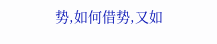势,如何借势,又如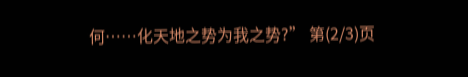何……化天地之势为我之势?” 第(2/3)页